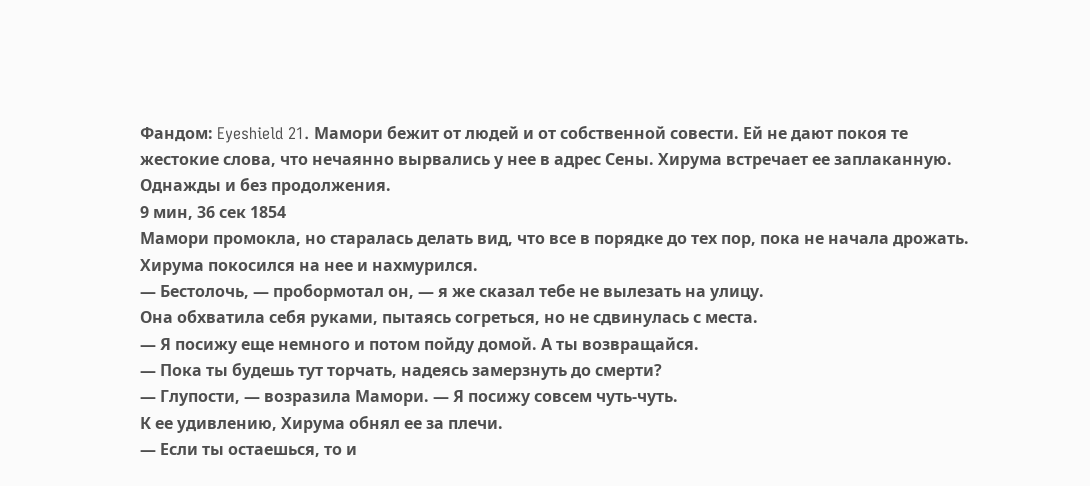Фандом: Eyeshield 21. Мамори бежит от людей и от собственной совести. Ей не дают покоя те жестокие слова, что нечаянно вырвались у нее в адрес Сены. Хирума встречает ее заплаканную. Однажды и без продолжения.
9 мин, 36 сек 1854
Мамори промокла, но старалась делать вид, что все в порядке до тех пор, пока не начала дрожать. Хирума покосился на нее и нахмурился.
— Бестолочь, — пробормотал он, — я же сказал тебе не вылезать на улицу.
Она обхватила себя руками, пытаясь согреться, но не сдвинулась с места.
— Я посижу еще немного и потом пойду домой. А ты возвращайся.
— Пока ты будешь тут торчать, надеясь замерзнуть до смерти?
— Глупости, — возразила Мамори. — Я посижу совсем чуть-чуть.
К ее удивлению, Хирума обнял ее за плечи.
— Если ты остаешься, то и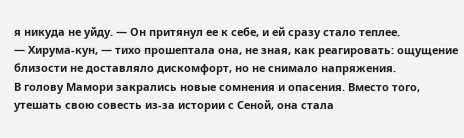я никуда не уйду. — Он притянул ее к себе, и ей сразу стало теплее.
— Хирума-кун, — тихо прошептала она, не зная, как реагировать: ощущение близости не доставляло дискомфорт, но не снимало напряжения.
В голову Мамори закрались новые сомнения и опасения. Вместо того, утешать свою совесть из-за истории с Сеной, она стала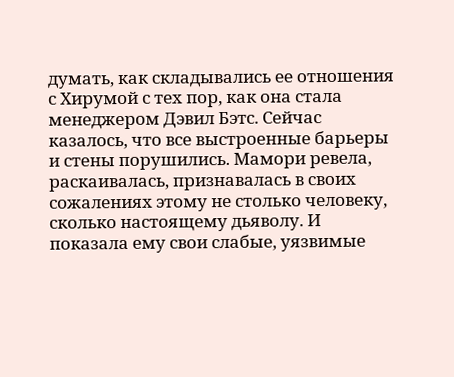думать, как складывались ее отношения с Хирумой с тех пор, как она стала менеджером Дэвил Бэтс. Сейчас казалось, что все выстроенные барьеры и стены порушились. Мамори ревела, раскаивалась, признавалась в своих сожалениях этому не столько человеку, сколько настоящему дьяволу. И показала ему свои слабые, уязвимые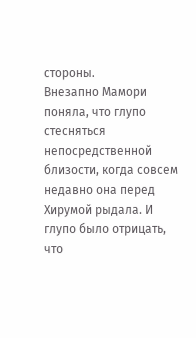стороны.
Внезапно Мамори поняла, что глупо стесняться непосредственной близости, когда совсем недавно она перед Хирумой рыдала. И глупо было отрицать, что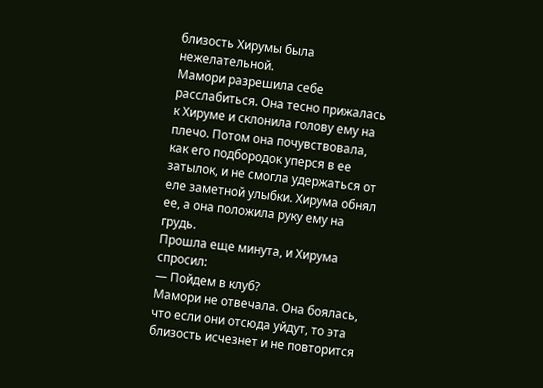близость Хирумы была нежелательной.
Мамори разрешила себе расслабиться. Она тесно прижалась к Хируме и склонила голову ему на плечо. Потом она почувствовала, как его подбородок уперся в ее затылок, и не смогла удержаться от еле заметной улыбки. Хирума обнял ее, а она положила руку ему на грудь.
Прошла еще минута, и Хирума спросил:
— Пойдем в клуб?
Мамори не отвечала. Она боялась, что если они отсюда уйдут, то эта близость исчезнет и не повторится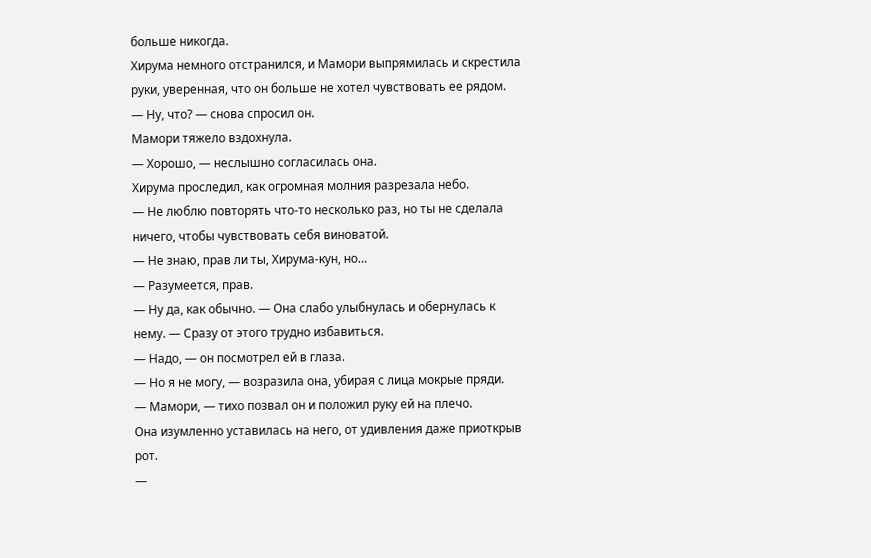больше никогда.
Хирума немного отстранился, и Мамори выпрямилась и скрестила руки, уверенная, что он больше не хотел чувствовать ее рядом.
— Ну, что? — снова спросил он.
Мамори тяжело вздохнула.
— Хорошо, — неслышно согласилась она.
Хирума проследил, как огромная молния разрезала небо.
— Не люблю повторять что-то несколько раз, но ты не сделала ничего, чтобы чувствовать себя виноватой.
— Не знаю, прав ли ты, Хирума-кун, но…
— Разумеется, прав.
— Ну да, как обычно. — Она слабо улыбнулась и обернулась к нему. — Сразу от этого трудно избавиться.
— Надо, — он посмотрел ей в глаза.
— Но я не могу, — возразила она, убирая с лица мокрые пряди.
— Мамори, — тихо позвал он и положил руку ей на плечо.
Она изумленно уставилась на него, от удивления даже приоткрыв рот.
—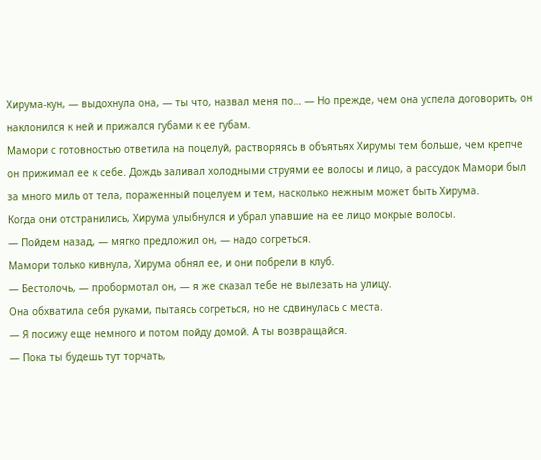Хирума-кун, — выдохнула она, — ты что, назвал меня по… — Но прежде, чем она успела договорить, он наклонился к ней и прижался губами к ее губам.
Мамори с готовностью ответила на поцелуй, растворяясь в объятьях Хирумы тем больше, чем крепче он прижимал ее к себе. Дождь заливал холодными струями ее волосы и лицо, а рассудок Мамори был за много миль от тела, пораженный поцелуем и тем, насколько нежным может быть Хирума.
Когда они отстранились, Хирума улыбнулся и убрал упавшие на ее лицо мокрые волосы.
— Пойдем назад, — мягко предложил он, — надо согреться.
Мамори только кивнула, Хирума обнял ее, и они побрели в клуб.
— Бестолочь, — пробормотал он, — я же сказал тебе не вылезать на улицу.
Она обхватила себя руками, пытаясь согреться, но не сдвинулась с места.
— Я посижу еще немного и потом пойду домой. А ты возвращайся.
— Пока ты будешь тут торчать,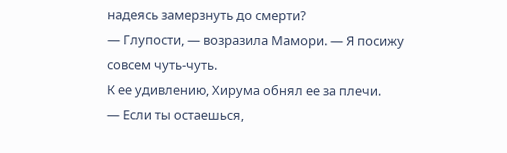надеясь замерзнуть до смерти?
— Глупости, — возразила Мамори. — Я посижу совсем чуть-чуть.
К ее удивлению, Хирума обнял ее за плечи.
— Если ты остаешься,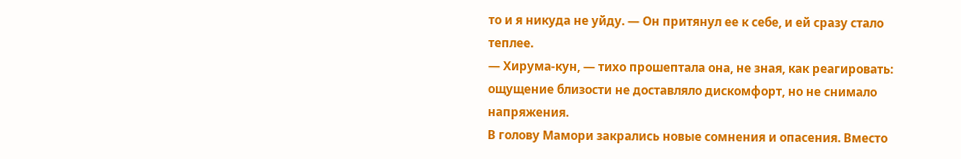то и я никуда не уйду. — Он притянул ее к себе, и ей сразу стало теплее.
— Хирума-кун, — тихо прошептала она, не зная, как реагировать: ощущение близости не доставляло дискомфорт, но не снимало напряжения.
В голову Мамори закрались новые сомнения и опасения. Вместо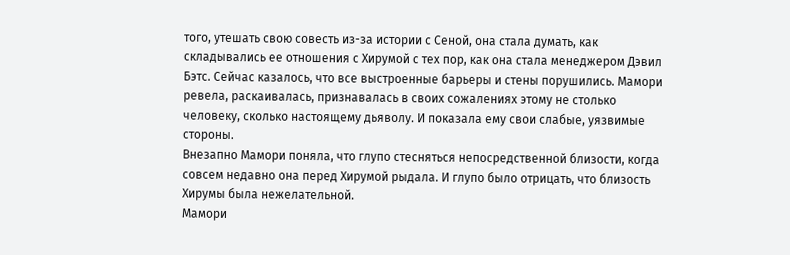того, утешать свою совесть из-за истории с Сеной, она стала думать, как складывались ее отношения с Хирумой с тех пор, как она стала менеджером Дэвил Бэтс. Сейчас казалось, что все выстроенные барьеры и стены порушились. Мамори ревела, раскаивалась, признавалась в своих сожалениях этому не столько человеку, сколько настоящему дьяволу. И показала ему свои слабые, уязвимые стороны.
Внезапно Мамори поняла, что глупо стесняться непосредственной близости, когда совсем недавно она перед Хирумой рыдала. И глупо было отрицать, что близость Хирумы была нежелательной.
Мамори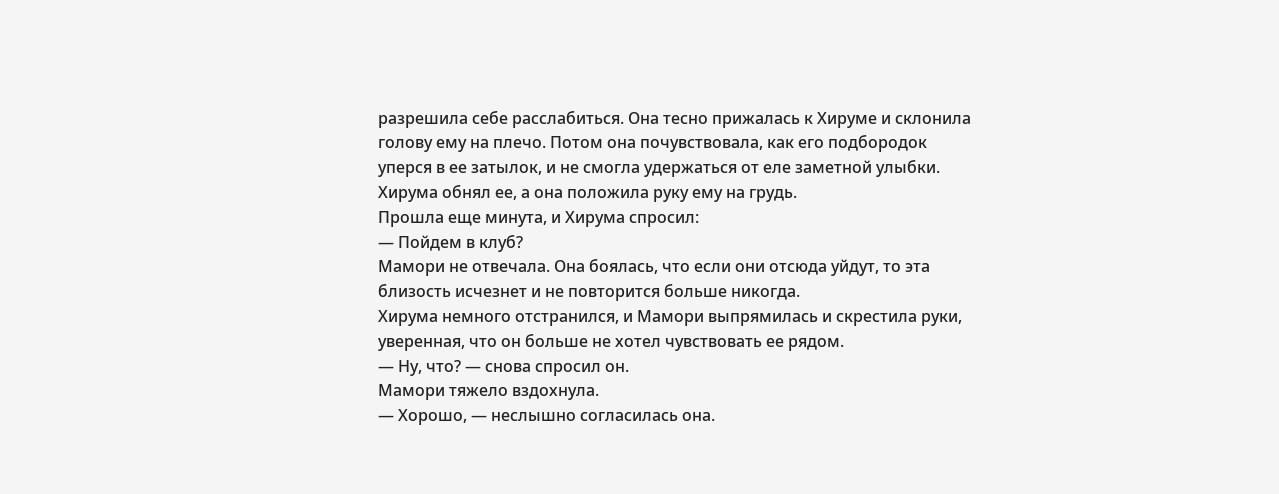разрешила себе расслабиться. Она тесно прижалась к Хируме и склонила голову ему на плечо. Потом она почувствовала, как его подбородок уперся в ее затылок, и не смогла удержаться от еле заметной улыбки. Хирума обнял ее, а она положила руку ему на грудь.
Прошла еще минута, и Хирума спросил:
— Пойдем в клуб?
Мамори не отвечала. Она боялась, что если они отсюда уйдут, то эта близость исчезнет и не повторится больше никогда.
Хирума немного отстранился, и Мамори выпрямилась и скрестила руки, уверенная, что он больше не хотел чувствовать ее рядом.
— Ну, что? — снова спросил он.
Мамори тяжело вздохнула.
— Хорошо, — неслышно согласилась она.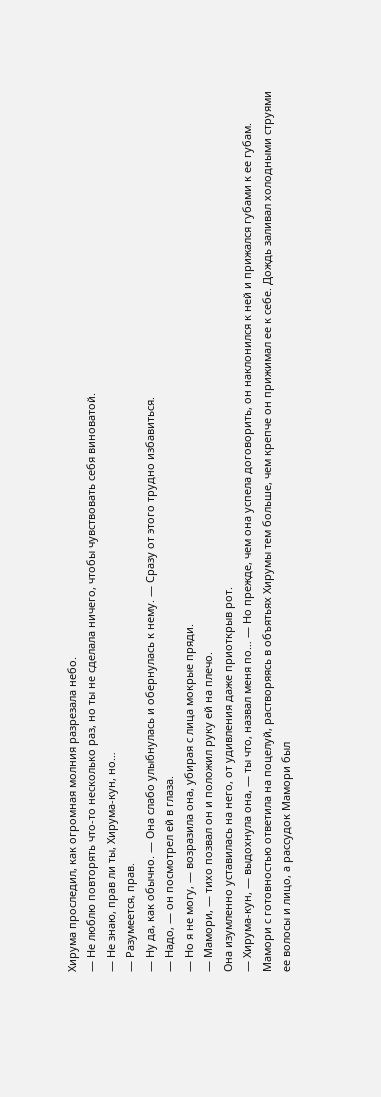Хирума проследил, как огромная молния разрезала небо.
— Не люблю повторять что-то несколько раз, но ты не сделала ничего, чтобы чувствовать себя виноватой.
— Не знаю, прав ли ты, Хирума-кун, но…
— Разумеется, прав.
— Ну да, как обычно. — Она слабо улыбнулась и обернулась к нему. — Сразу от этого трудно избавиться.
— Надо, — он посмотрел ей в глаза.
— Но я не могу, — возразила она, убирая с лица мокрые пряди.
— Мамори, — тихо позвал он и положил руку ей на плечо.
Она изумленно уставилась на него, от удивления даже приоткрыв рот.
— Хирума-кун, — выдохнула она, — ты что, назвал меня по… — Но прежде, чем она успела договорить, он наклонился к ней и прижался губами к ее губам.
Мамори с готовностью ответила на поцелуй, растворяясь в объятьях Хирумы тем больше, чем крепче он прижимал ее к себе. Дождь заливал холодными струями ее волосы и лицо, а рассудок Мамори был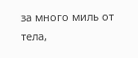за много миль от тела,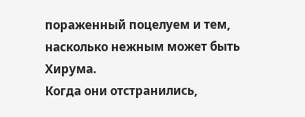пораженный поцелуем и тем, насколько нежным может быть Хирума.
Когда они отстранились,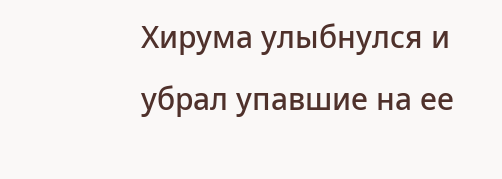Хирума улыбнулся и убрал упавшие на ее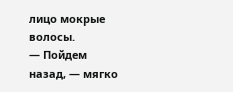лицо мокрые волосы.
— Пойдем назад, — мягко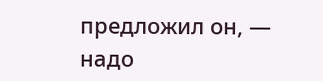предложил он, — надо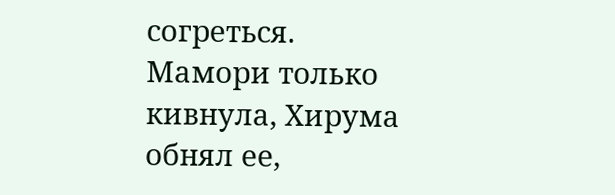согреться.
Мамори только кивнула, Хирума обнял ее,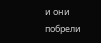и они побрели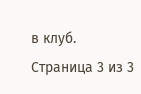в клуб.
Страница 3 из 3